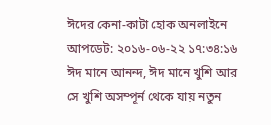ঈদের কেনা-কাটা হোক অনলাইনে
আপডেট: ২০১৬-০৬-২২ ১৭:৩৪:১৬
ঈদ মানে আনন্দ, ঈদ মানে খুশি আর সে খুশি অসম্পূর্ন থেকে যায় নতুন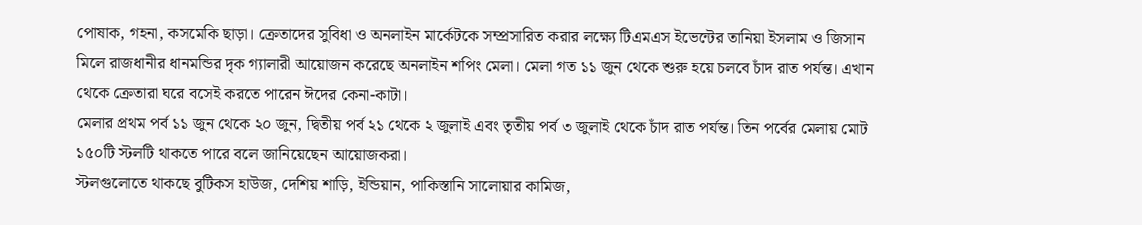পোষাক, গহনা, কসমেকি ছাড়া। ক্রেতাদের সুবিধা ও অনলাইন মার্কেটকে সম্প্রসারিত করার লক্ষ্যে টিএমএস ইভেন্টের তানিয়া ইসলাম ও জিসান মিলে রাজধানীর ধানমন্ডির দৃক গ্যালারী আয়োজন করেছে অনলাইন শপিং মেলা। মেলা গত ১১ জুন থেকে শুরু হয়ে চলবে চাঁদ রাত পর্যন্ত। এখান থেকে ক্রেতারা ঘরে বসেই করতে পারেন ঈদের কেনা-কাটা।
মেলার প্রথম পর্ব ১১ জুন থেকে ২০ জুন, দ্বিতীয় পর্ব ২১ থেকে ২ জুলাই এবং তৃতীয় পর্ব ৩ জুলাই থেকে চাঁদ রাত পর্যন্ত। তিন পর্বের মেলায় মোট ১৫০টি স্টলটি থাকতে পারে বলে জানিয়েছেন আয়োজকরা।
স্টলগুলোতে থাকছে বুটিকস হাউজ, দেশিয় শাড়ি, ইন্ডিয়ান, পাকিস্তানি সালোয়ার কামিজ,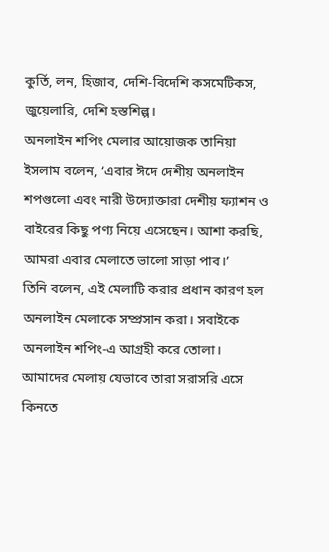কুর্তি, লন, হিজাব, দেশি-বিদেশি কসমেটিকস, জুয়েলারি, দেশি হস্তশিল্প।
অনলাইন শপিং মেলার আয়োজক তানিয়া ইসলাম বলেন, ‘এবার ঈদে দেশীয় অনলাইন শপগুলো এবং নারী উদ্যোক্তারা দেশীয় ফ্যাশন ও বাইরের কিছু পণ্য নিয়ে এসেছেন। আশা করছি, আমরা এবার মেলাতে ভালো সাড়া পাব।’
তিনি বলেন, এই মেলাটি করার প্রধান কারণ হল অনলাইন মেলাকে সম্প্রসান করা। সবাইকে অনলাইন শপিং-এ আগ্রহী করে তোলা। আমাদের মেলায় যেভাবে তারা সরাসরি এসে কিনতে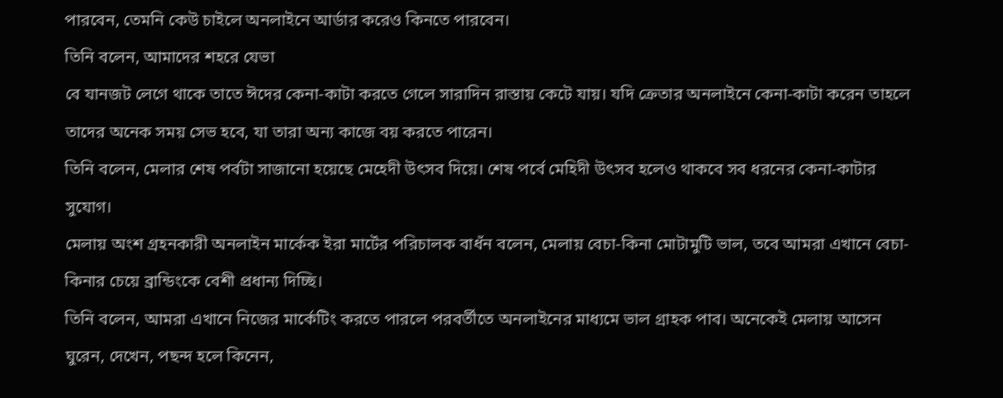পারবেন, তেমনি কেউ চাইলে অনলাইনে আর্ডার করেও কিনতে পারবেন।
তিনি বলেন, আমাদের শহরে যেভা
বে যানজট লেগে থাকে তাতে ঈদের কেনা-কাটা করতে গেলে সারাদিন রাস্তায় কেটে যায়। যদি ক্রেতার অনলাইনে কেনা-কাটা করেন তাহলে তাদের অনেক সময় সেভ হবে, যা তারা অন্য কাজে বয় করতে পারেন।
তিনি বলেন, মেলার শেষ পর্বটা সাজানো হয়েছে মেহেদী উৎসব দিয়ে। শেষ পর্বে মেহিদী উৎসব হলেও থাকবে সব ধরনের কেনা-কাটার সুযোগ।
মেলায় অংশ গ্রহনকারী অনলাইন মার্কেক ইরা মার্টের পরিচালক বাধঁন বলেন, মেলায় বেচা-কিনা মোটামুটি ভাল, তবে আমরা এখানে বেচা-কিনার চেয়ে ব্রান্ডিংকে বেশী প্রধান্য দিচ্ছি।
তিনি বলেন, আমরা এখানে নিজের মার্কেটিং করতে পারলে পরবর্তীতে অনলাইনের মাধ্যমে ভাল গ্রাহক পাব। অনেকেই মেলায় আসেন ঘুরেন, দেখেন, পছন্দ হলে কিনেন,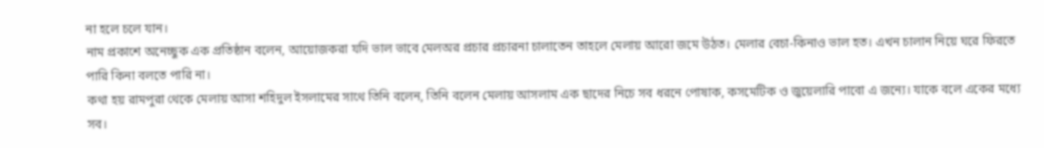না হলে চলে যান।
নাম প্রকাশে অনেচ্ছুক এক প্রতিষ্ঠান বলেন, আয়োজকরা যদি ভাল ভাবে মেলঅর প্রচার প্রচারনা চালাতেন তাহলে মেলায় আরো জমে উঠত। মেলার বেচা-কিনাও ভাল হত। এখন চালান নিয়ে ঘরে ফিরতে পারি কিনা বলতে পারি না।
কথা হয় রামপুরা থেকে মেলায় আসা শহিদুল ইসলামের সাথে তিনি বলেন, তিনি বলেন মেলায় আসলাম এক ছাদের নিচে সব ধরনে পোষাক, কসমেটিক ও জুয়েলারি পাবো এ জন্যে। যাকে বলে একের মধ্যে সব।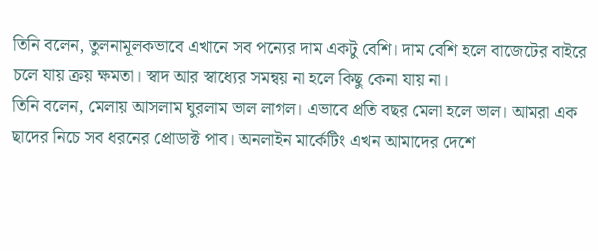তিনি বলেন, তুলনামূলকভাবে এখানে সব পন্যের দাম একটু বেশি। দাম বেশি হলে বাজেটের বাইরে চলে যায় ক্রয় ক্ষমতা। স্বাদ আর স্বাধ্যের সমন্বয় না হলে কিছু কেনা যায় না।
তিনি বলেন, মেলায় আসলাম ঘুরলাম ভাল লাগল। এভাবে প্রতি বছর মেলা হলে ভাল। আমরা এক ছাদের নিচে সব ধরনের প্রোডাক্ট পাব। অনলাইন মার্কেটিং এখন আমাদের দেশে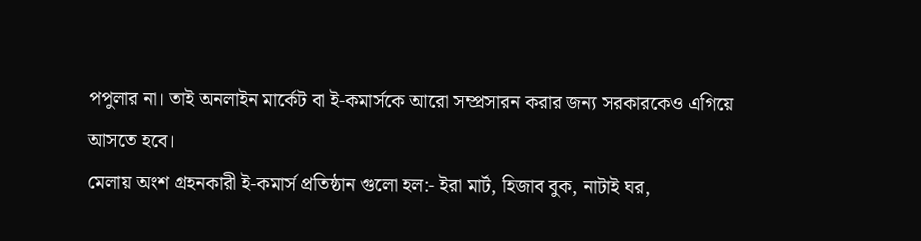পপুলার না। তাই অনলাইন মার্কেট বা ই-কমার্সকে আরো সম্প্রসারন করার জন্য সরকারকেও এগিয়ে আসতে হবে।
মেলায় অংশ গ্রহনকারী ই-কমার্স প্রতিষ্ঠান গুলো হল:- ইরা মার্ট, হিজাব বুক, নাটাই ঘর,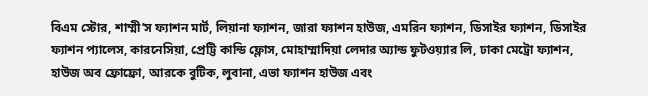বিএম স্টোর, শাম্মী’স ফ্যাশন মার্ট, লিয়ানা ফ্যাশন, জারা ফ্যাশন হাউজ, এমরিন ফ্যাশন, ডিসাইর ফ্যাশন, ডিসাইর ফ্যাশন প্যালেস, কারনেসিয়া, প্রেট্টি কান্ডি ফ্লোস, মোহাম্মাদিয়া লেদার অ্যান্ড ফুটওয়্যার লি, ঢাকা মেট্রো ফ্যাশন, হাউজ অব ফ্রোফ্রো, আরকে বুটিক, লুবানা, এভা ফ্যাশন হাউজ এবং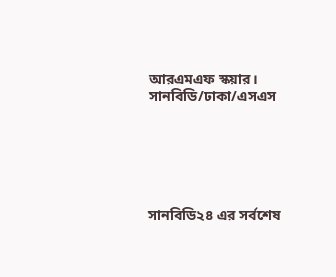আরএমএফ স্কয়ার।
সানবিডি/ঢাকা/এসএস






সানবিডি২৪ এর সর্বশেষ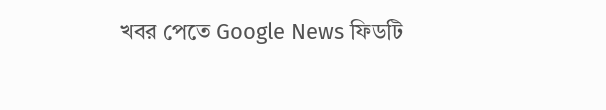খবর পেতে Google News ফিডটি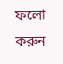ফলো করুন